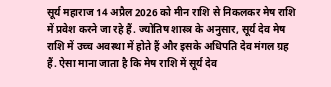सूर्य महाराज 14 अप्रैल 2026 को मीन राशि से निकलकर मेष राशि में प्रवेश करने जा रहे हैं. ज्योतिष शास्त्र के अनुसार, सूर्य देव मेष राशि में उच्च अवस्था में होते हैं और इसके अधिपति देव मंगल ग्रह हैं. ऐसा माना जाता है कि मेष राशि में सूर्य देव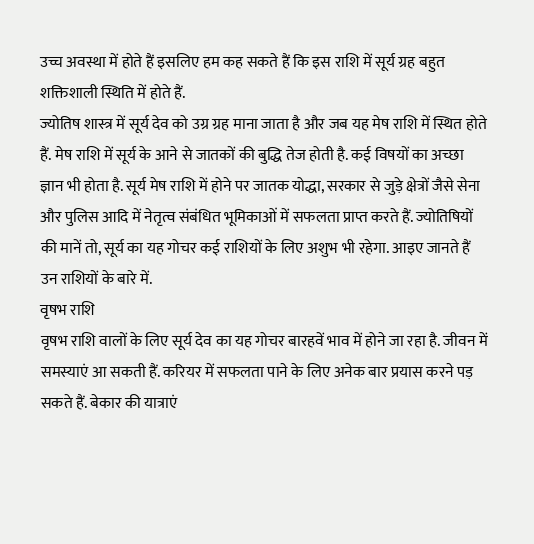उच्च अवस्था में होते हैं इसलिए हम कह सकते हैं कि इस राशि में सूर्य ग्रह बहुत शक्तिशाली स्थिति में होते हैं.
ज्योतिष शास्त्र में सूर्य देव को उग्र ग्रह माना जाता है और जब यह मेष राशि में स्थित होते हैं. मेष राशि में सूर्य के आने से जातकों की बुद्धि तेज होती है. कई विषयों का अच्छा ज्ञान भी होता है. सूर्य मेष राशि में होने पर जातक योद्धा, सरकार से जुड़े क्षेत्रों जैसे सेना और पुलिस आदि में नेतृत्व संबंधित भूमिकाओं में सफलता प्राप्त करते हैं. ज्योतिषियों की मानें तो, सूर्य का यह गोचर कई राशियों के लिए अशुभ भी रहेगा. आइए जानते हैं उन राशियों के बारे में.
वृषभ राशि
वृषभ राशि वालों के लिए सूर्य देव का यह गोचर बारहवें भाव में होने जा रहा है. जीवन में समस्याएं आ सकती हैं. करियर में सफलता पाने के लिए अनेक बार प्रयास करने पड़ सकते हैं. बेकार की यात्राएं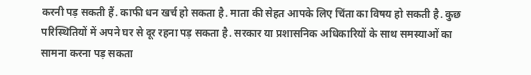करनी पड़ सकती हैं. काफी धन खर्च हो सकता है. माता की सेहत आपके लिए चिंता का विषय हो सकती है. कुछ परिस्थितियों में अपने घर से दूर रहना पड़ सकता है. सरकार या प्रशासनिक अधिकारियों के साथ समस्याओं का सामना करना पड़ सकता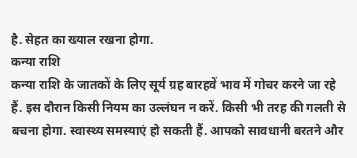है. सेहत का ख्याल रखना होगा.
कन्या राशि
कन्या राशि के जातकों के लिए सूर्य ग्रह बारहवें भाव में गोचर करने जा रहे हैं. इस दौरान किसी नियम का उल्लंघन न करें. किसी भी तरह की गलती से बचना होगा. स्वास्थ्य समस्याएं हो सकती हैं. आपको सावधानी बरतने और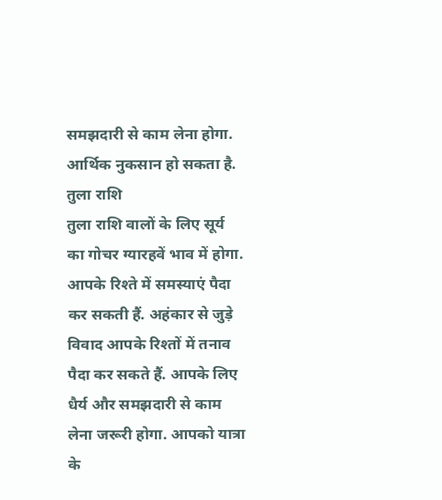समझदारी से काम लेना होगा. आर्थिक नुकसान हो सकता है.
तुला राशि
तुला राशि वालों के लिए सूर्य का गोचर ग्यारहवें भाव में होगा. आपके रिश्ते में समस्याएं पैदा कर सकती हैं. अहंकार से जुड़े विवाद आपके रिश्तों में तनाव पैदा कर सकते हैं. आपके लिए धैर्य और समझदारी से काम लेना जरूरी होगा. आपको यात्रा के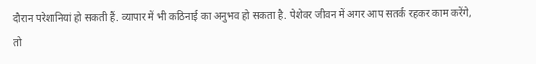दौरान परेशानियां हो सकती हैं. व्यापार में भी कठिनाई का अनुभव हो सकता है. पेशेवर जीवन में अगर आप सतर्क रहकर काम करेंगे, तो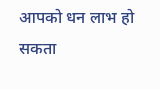आपको धन लाभ हो सकता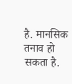है. मानसिक तनाव हो सकता है.